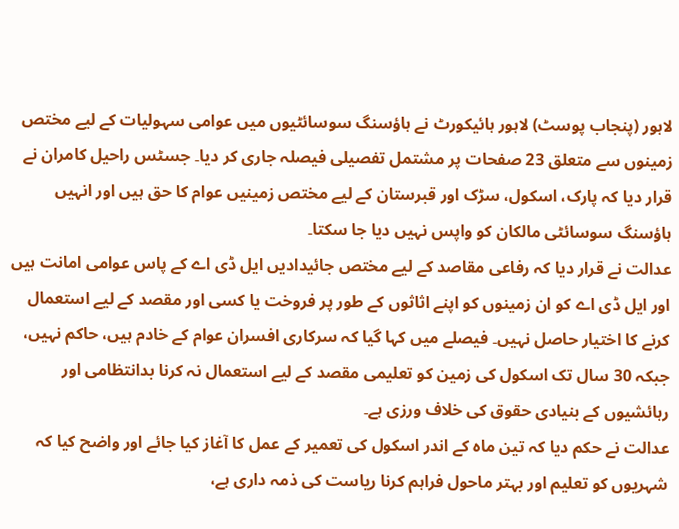لاہور (پنجاب پوسٹ) لاہور ہائیکورٹ نے ہاؤسنگ سوسائٹیوں میں عوامی سہولیات کے لیے مختص زمینوں سے متعلق 23 صفحات پر مشتمل تفصیلی فیصلہ جاری کر دیا۔ جسٹس راحیل کامران نے قرار دیا کہ پارک، اسکول، سڑک اور قبرستان کے لیے مختص زمینیں عوام کا حق ہیں اور انہیں ہاؤسنگ سوسائٹی مالکان کو واپس نہیں دیا جا سکتا۔
عدالت نے قرار دیا کہ رفاعی مقاصد کے لیے مختص جائیدادیں ایل ڈی اے کے پاس عوامی امانت ہیں اور ایل ڈی اے کو ان زمینوں کو اپنے اثاثوں کے طور پر فروخت یا کسی اور مقصد کے لیے استعمال کرنے کا اختیار حاصل نہیں۔ فیصلے میں کہا گیا کہ سرکاری افسران عوام کے خادم ہیں، حاکم نہیں، جبکہ 30 سال تک اسکول کی زمین کو تعلیمی مقصد کے لیے استعمال نہ کرنا بدانتظامی اور رہائشیوں کے بنیادی حقوق کی خلاف ورزی ہے۔
عدالت نے حکم دیا کہ تین ماہ کے اندر اسکول کی تعمیر کے عمل کا آغاز کیا جائے اور واضح کیا کہ شہریوں کو تعلیم اور بہتر ماحول فراہم کرنا ریاست کی ذمہ داری ہے،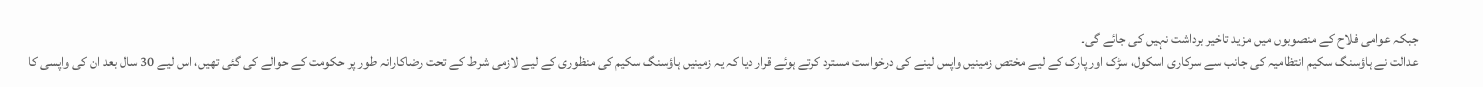جبکہ عوامی فلاح کے منصوبوں میں مزید تاخیر برداشت نہیں کی جائے گی۔
عدالت نے ہاؤسنگ سکیم انتظامیہ کی جانب سے سرکاری اسکول، سڑک اور پارک کے لیے مختص زمینیں واپس لینے کی درخواست مسترد کرتے ہوئے قرار دیا کہ یہ زمینیں ہاؤسنگ سکیم کی منظوری کے لیے لازمی شرط کے تحت رضاکارانہ طور پر حکومت کے حوالے کی گئی تھیں، اس لیے 30 سال بعد ان کی واپسی کا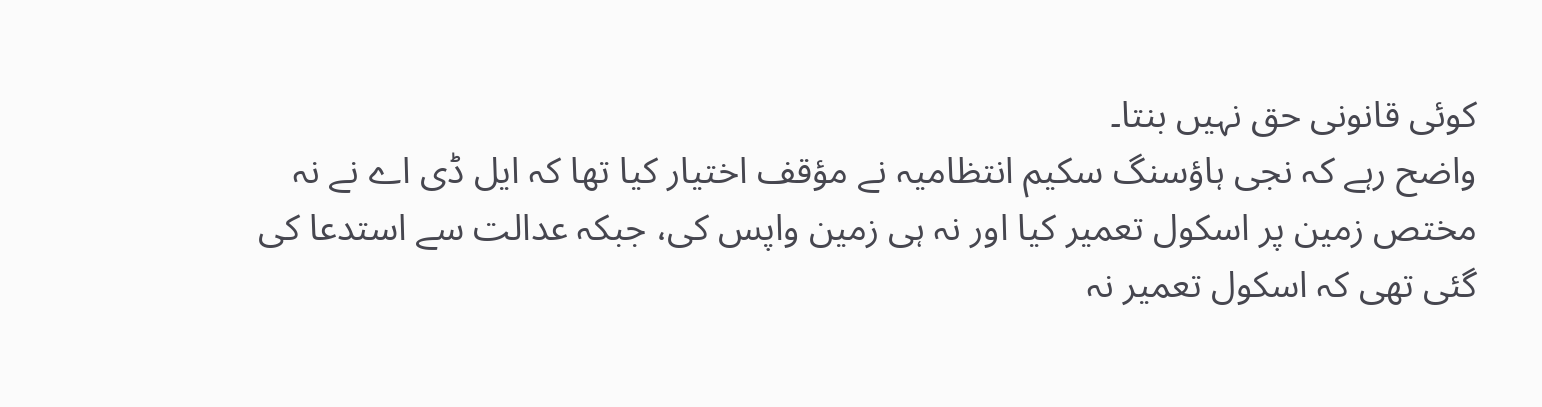کوئی قانونی حق نہیں بنتا۔
واضح رہے کہ نجی ہاؤسنگ سکیم انتظامیہ نے مؤقف اختیار کیا تھا کہ ایل ڈی اے نے نہ مختص زمین پر اسکول تعمیر کیا اور نہ ہی زمین واپس کی، جبکہ عدالت سے استدعا کی گئی تھی کہ اسکول تعمیر نہ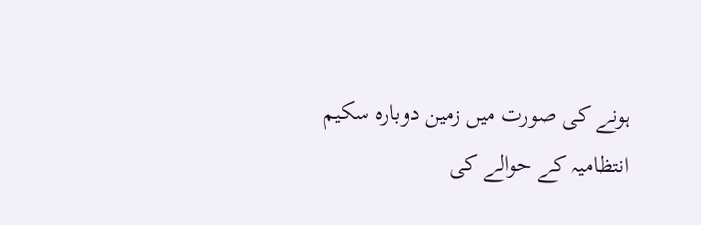ہونے کی صورت میں زمین دوبارہ سکیم انتظامیہ کے حوالے کی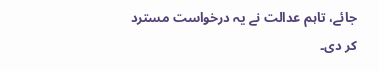جائے، تاہم عدالت نے یہ درخواست مسترد کر دی۔